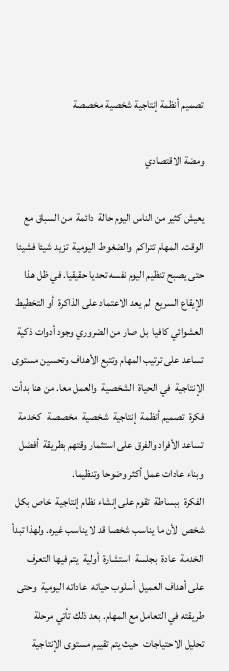تصميم أنظمة إنتاجية شخصية مخصصة

ومضة الاقتصادي

يعيش كثير من الناس اليوم حالة  دائمة  من السباق مع الوقت. المهام تتراكم  والضغوط اليومية  تزيد شيئا فشيئا  حتى يصبح تنظيم اليوم نفسه تحديا حقيقيا. في ظل هذا الإيقاع السريع  لم يعد الاعتماد على الذاكرة  أو التخطيط العشوائي كافيا  بل صار من الضروري وجود أدوات ذكية  تساعد على ترتيب المهام وتتبع الأهداف وتحسين مستوى الإنتاجية  في الحياة  الشخصية  والعمل معا. من هنا بدأت فكرة  تصميم أنظمة  إنتاجية  شخصية  مخصصة   كخدمة  تساعد الأفراد والفرق على استثمار وقتهم بطريقة  أفضل  وبناء عادات عمل أكثر وضوحا وتنظيما.
الفكرة  ببساطة  تقوم على إنشاء نظام إنتاجية  خاص بكل شخص  لأن ما يناسب شخصا قد لا يناسب غيره. ولهذا تبدأ الخدمة  عادة  بجلسة  استشارة  أولية  يتم فيها التعرف على أهداف العميل  أسلوب حياته  عاداته اليومية  وحتى طريقته في التعامل مع المهام. بعد ذلك تأتي مرحلة  تحليل الاحتياجات  حيث يتم تقييم مستوى الإنتاجية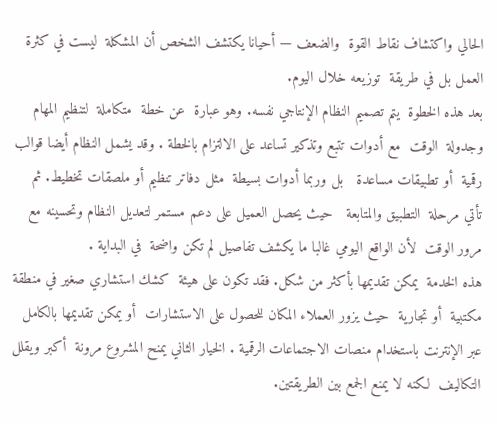الحالي واكتشاف نقاط القوة  والضعف — أحيانا يكتشف الشخص أن المشكلة  ليست في كثرة  العمل بل في طريقة  توزيعه خلال اليوم.
بعد هذه الخطوة  يتم تصميم النظام الإنتاجي نفسه. وهو عبارة  عن خطة  متكاملة  لتنظيم المهام وجدولة  الوقت  مع أدوات تتبع وتذكير تساعد على الالتزام بالخطة . وقد يشمل النظام أيضا قوالب رقمية  أو تطبيقات مساعدة   بل وربما أدوات بسيطة  مثل دفاتر تنظيم أو ملصقات تخطيط. ثم تأتي مرحلة  التطبيق والمتابعة   حيث يحصل العميل على دعم مستمر لتعديل النظام وتحسينه مع مرور الوقت  لأن الواقع اليومي غالبا ما يكشف تفاصيل لم تكن واضحة  في البداية .
هذه الخدمة  يمكن تقديمها بأكثر من شكل. فقد تكون على هيئة  كشك استشاري صغير في منطقة  مكتبية  أو تجارية  حيث يزور العملاء المكان للحصول على الاستشارات  أو يمكن تقديمها بالكامل عبر الإنترنت باستخدام منصات الاجتماعات الرقمية . الخيار الثاني يمنح المشروع مرونة  أكبر ويقلل التكاليف  لكنه لا يمنع الجمع بين الطريقتين.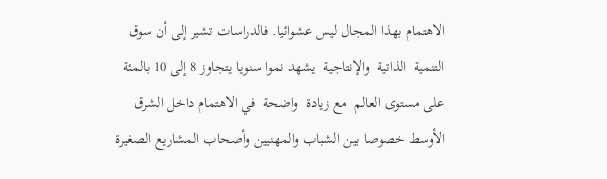الاهتمام بهذا المجال ليس عشوائيا. فالدراسات تشير إلى أن سوق التنمية  الذاتية  والإنتاجية  يشهد نموا سنويا يتجاوز 8 إلى 10 بالمئة  على مستوى العالم  مع زيادة  واضحة  في الاهتمام داخل الشرق الأوسط خصوصا بين الشباب والمهنيين وأصحاب المشاريع الصغيرة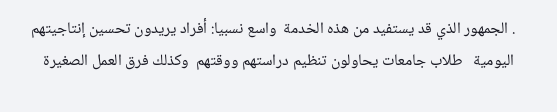. الجمهور الذي قد يستفيد من هذه الخدمة  واسع نسبيا: أفراد يريدون تحسين إنتاجيتهم اليومية   طلاب جامعات يحاولون تنظيم دراستهم ووقتهم  وكذلك فرق العمل الصغيرة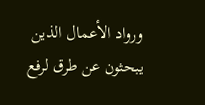ورواد الأعمال الذين يبحثون عن طرق لرفع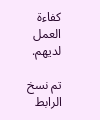كفاءة  العمل لديهم.

تم نسخ الرابط